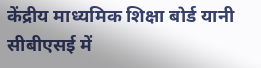केंद्रीय माध्यमिक शिक्षा बोर्ड यानी सीबीएसई में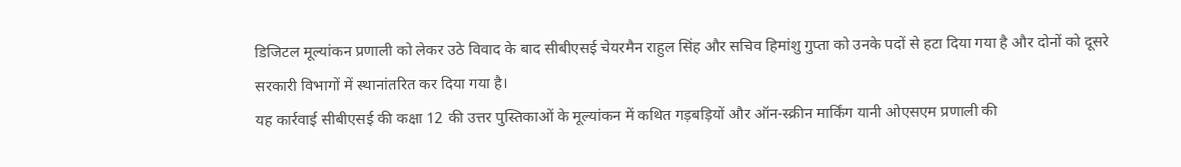डिजिटल मूल्यांकन प्रणाली को लेकर उठे विवाद के बाद सीबीएसई चेयरमैन राहुल सिंह और सचिव हिमांशु गुप्ता को उनके पदों से हटा दिया गया है और दोनों को दूसरे सरकारी विभागों में स्थानांतरित कर दिया गया है।
यह कार्रवाई सीबीएसई की कक्षा 12 की उत्तर पुस्तिकाओं के मूल्यांकन में कथित गड़बड़ियों और ऑन-स्क्रीन मार्किंग यानी ओएसएम प्रणाली की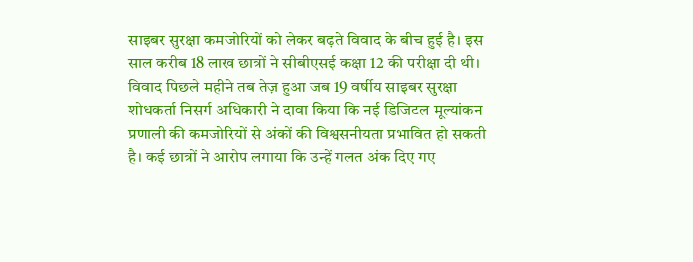साइबर सुरक्षा कमजोरियों को लेकर बढ़ते विवाद के बीच हुई है। इस साल करीब 18 लाख छात्रों ने सीबीएसई कक्षा 12 की परीक्षा दी थी।
विवाद पिछले महीने तब तेज़ हुआ जब 19 वर्षीय साइबर सुरक्षा शोधकर्ता निसर्ग अधिकारी ने दावा किया कि नई डिजिटल मूल्यांकन प्रणाली की कमजोरियों से अंकों की विश्वसनीयता प्रभावित हो सकती है। कई छात्रों ने आरोप लगाया कि उन्हें गलत अंक दिए गए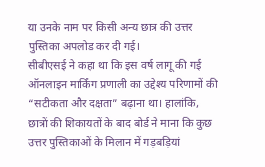या उनके नाम पर किसी अन्य छात्र की उत्तर पुस्तिका अपलोड कर दी गई।
सीबीएसई ने कहा था कि इस वर्ष लागू की गई ऑनलाइन मार्किंग प्रणाली का उद्देश्य परिणामों की “सटीकता और दक्षता” बढ़ाना था। हालांकि, छात्रों की शिकायतों के बाद बोर्ड ने माना कि कुछ उत्तर पुस्तिकाओं के मिलान में गड़बड़ियां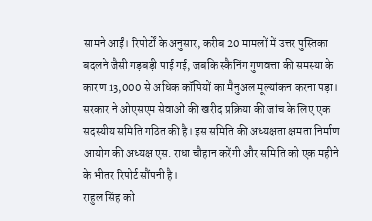सामने आईं। रिपोर्टों के अनुसार, करीब 20 मामलों में उत्तर पुस्तिका बदलने जैसी गड़बड़ी पाई गई, जबकि स्कैनिंग गुणवत्ता की समस्या के कारण 13,000 से अधिक कॉपियों का मैनुअल मूल्यांकन करना पड़ा।
सरकार ने ओएसएम सेवाओं की खरीद प्रक्रिया की जांच के लिए एक सदस्यीय समिति गठित की है। इस समिति की अध्यक्षता क्षमता निर्माण आयोग की अध्यक्ष एस. राधा चौहान करेंगी और समिति को एक महीने के भीतर रिपोर्ट सौंपनी है।
राहुल सिंह को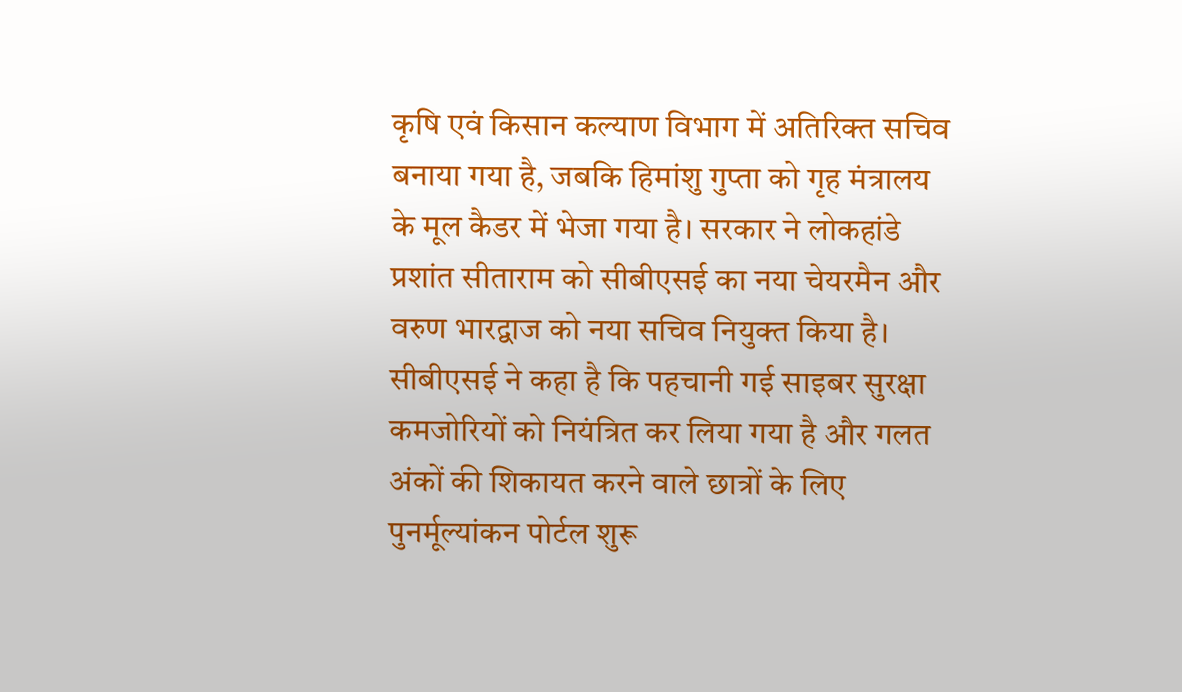कृषि एवं किसान कल्याण विभाग में अतिरिक्त सचिव बनाया गया है, जबकि हिमांशु गुप्ता को गृह मंत्रालय के मूल कैडर में भेजा गया है। सरकार ने लोकहांडे प्रशांत सीताराम को सीबीएसई का नया चेयरमैन और वरुण भारद्वाज को नया सचिव नियुक्त किया है।
सीबीएसई ने कहा है कि पहचानी गई साइबर सुरक्षा कमजोरियों को नियंत्रित कर लिया गया है और गलत अंकों की शिकायत करने वाले छात्रों के लिए पुनर्मूल्यांकन पोर्टल शुरू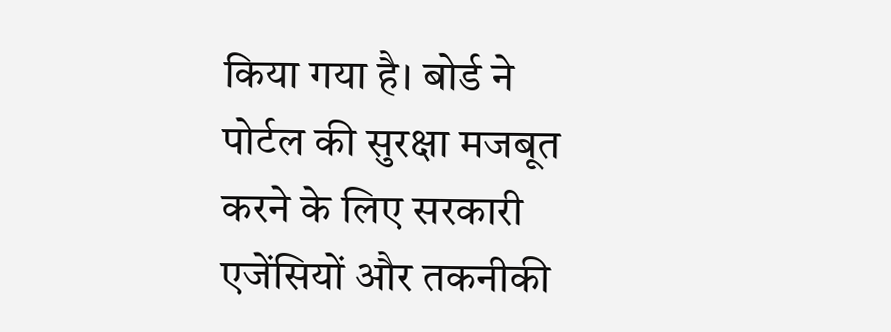किया गया है। बोर्ड ने पोर्टल की सुरक्षा मजबूत करने के लिए सरकारी एजेंसियों और तकनीकी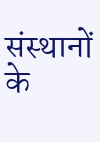संस्थानों के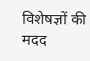विशेषज्ञों की मदद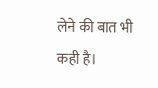लेने की बात भी कही है।